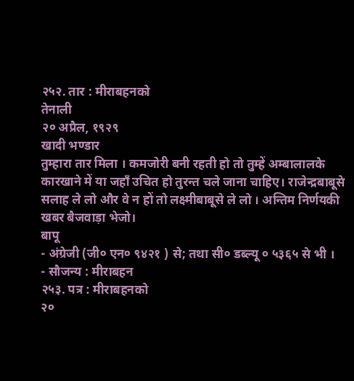२५२. तार : मीराबहनको
तेनाली
२० अप्रैल, १९२९
खादी भण्डार
तुम्हारा तार मिला । कमजोरी बनी रहती हो तो तुम्हें अम्बालालके कारखाने में या जहाँ उचित हो तुरन्त चले जाना चाहिए। राजेन्द्रबाबूसे सलाह ले लो और वे न हों तो लक्ष्मीबाबूसे ले लो । अन्तिम निर्णयकी खबर बैजवाड़ा भेजो।
बापू
- अंग्रेजी (जी० एन० ९४२१ ) से; तथा सी० डब्ल्यू ० ५३६५ से भी ।
- सौजन्य : मीराबहन
२५३. पत्र : मीराबहनको
२०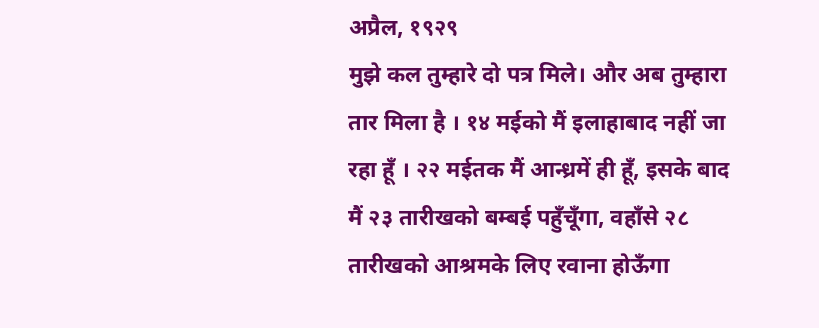अप्रैल, १९२९
मुझे कल तुम्हारे दो पत्र मिले। और अब तुम्हारा तार मिला है । १४ मईको मैं इलाहाबाद नहीं जा रहा हूँ । २२ मईतक मैं आन्ध्रमें ही हूँ, इसके बाद मैं २३ तारीखको बम्बई पहुँचूँगा, वहाँसे २८ तारीखको आश्रमके लिए रवाना होऊँगा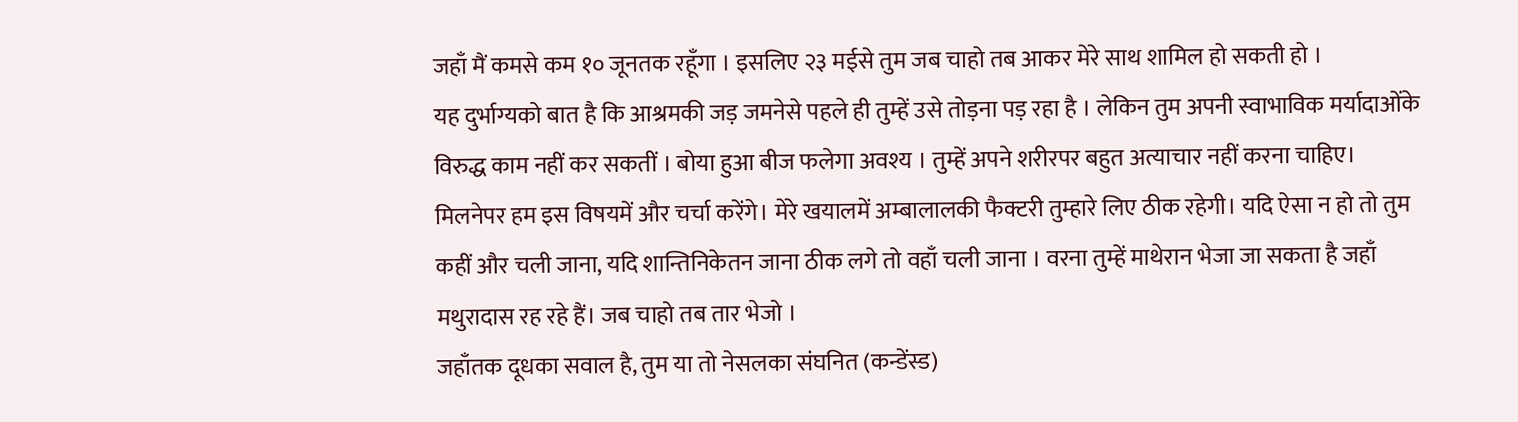जहाँ मैं कमसे कम १० जूनतक रहूँगा । इसलिए २३ मईसे तुम जब चाहो तब आकर मेरे साथ शामिल हो सकती हो ।
यह दुर्भाग्यको बात है कि आश्रमकी जड़ जमनेसे पहले ही तुम्हें उसे तोड़ना पड़ रहा है । लेकिन तुम अपनी स्वाभाविक मर्यादाओंके विरुद्ध काम नहीं कर सकतीं । बोया हुआ बीज फलेगा अवश्य । तुम्हें अपने शरीरपर बहुत अत्याचार नहीं करना चाहिए। मिलनेपर हम इस विषयमें और चर्चा करेंगे। मेरे खयालमें अम्बालालकी फैक्टरी तुम्हारे लिए ठीक रहेगी। यदि ऐसा न हो तो तुम कहीं और चली जाना, यदि शान्तिनिकेतन जाना ठीक लगे तो वहाँ चली जाना । वरना तुम्हें माथेरान भेजा जा सकता है जहाँ मथुरादास रह रहे हैं। जब चाहो तब तार भेजो ।
जहाँतक दूधका सवाल है, तुम या तो नेसलका संघनित (कन्डेंस्ड)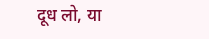दूध लो, या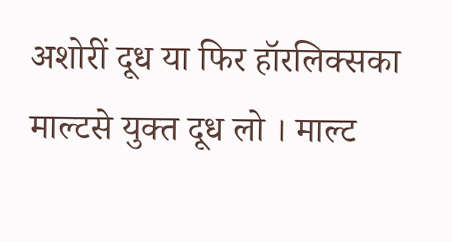अशोरीं दूध या फिर हॉरलिक्सका माल्टसे युक्त दूध लो । माल्ट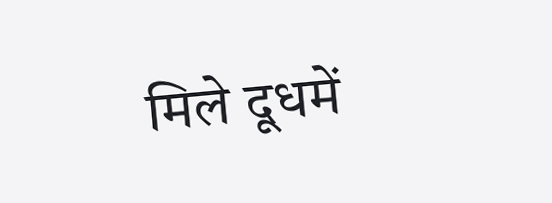मिले दूधमें